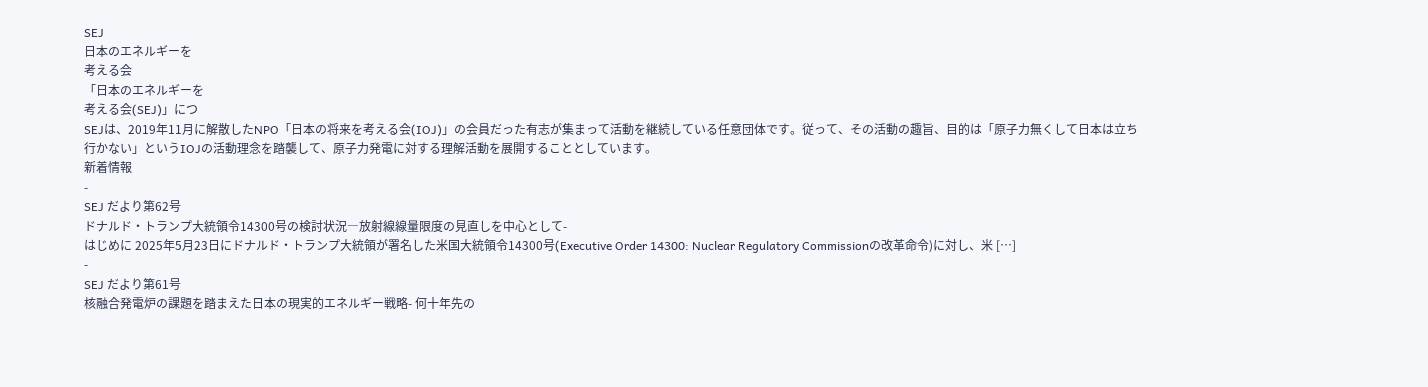SEJ
日本のエネルギーを
考える会
「日本のエネルギーを
考える会(SEJ)」につ
SEJは、2019年11月に解散したNPO「日本の将来を考える会(IOJ)」の会員だった有志が集まって活動を継続している任意団体です。従って、その活動の趣旨、目的は「原子力無くして日本は立ち行かない」というIOJの活動理念を踏襲して、原子力発電に対する理解活動を展開することとしています。
新着情報
-
SEJ だより第62号
ドナルド・トランプ大統領令14300号の検討状況―放射線線量限度の見直しを中心として-
はじめに 2025年5月23日にドナルド・トランプ大統領が署名した米国大統領令14300号(Executive Order 14300: Nuclear Regulatory Commissionの改革命令)に対し、米 […]
-
SEJ だより第61号
核融合発電炉の課題を踏まえた日本の現実的エネルギー戦略- 何十年先の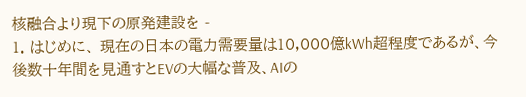核融合より現下の原発建設を -
1. はじめに、 現在の日本の電力需要量は10,000億kWh超程度であるが、今後数十年間を見通すとEVの大幅な普及、AIの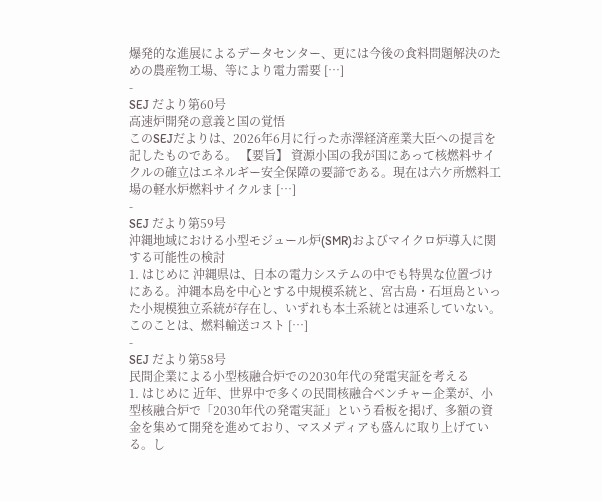爆発的な進展によるデータセンター、更には今後の食料問題解決のための農産物工場、等により電力需要 […]
-
SEJ だより第60号
高速炉開発の意義と国の覚悟
このSEJだよりは、2026年6月に行った赤澤経済産業大臣への提言を記したものである。 【要旨】 資源小国の我が国にあって核燃料サイクルの確立はエネルギー安全保障の要諦である。現在は六ケ所燃料工場の軽水炉燃料サイクルま […]
-
SEJ だより第59号
沖縄地域における小型モジュール炉(SMR)およびマイクロ炉導入に関する可能性の検討
1. はじめに 沖縄県は、日本の電力システムの中でも特異な位置づけにある。沖縄本島を中心とする中規模系統と、宮古島・石垣島といった小規模独立系統が存在し、いずれも本土系統とは連系していない。このことは、燃料輸送コスト […]
-
SEJ だより第58号
民間企業による小型核融合炉での2030年代の発電実証を考える
1. はじめに 近年、世界中で多くの民間核融合ベンチャー企業が、小型核融合炉で「2030年代の発電実証」という看板を掲げ、多額の資金を集めて開発を進めており、マスメディアも盛んに取り上げている。し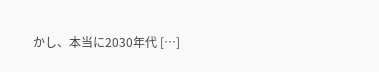かし、本当に2030年代 […]